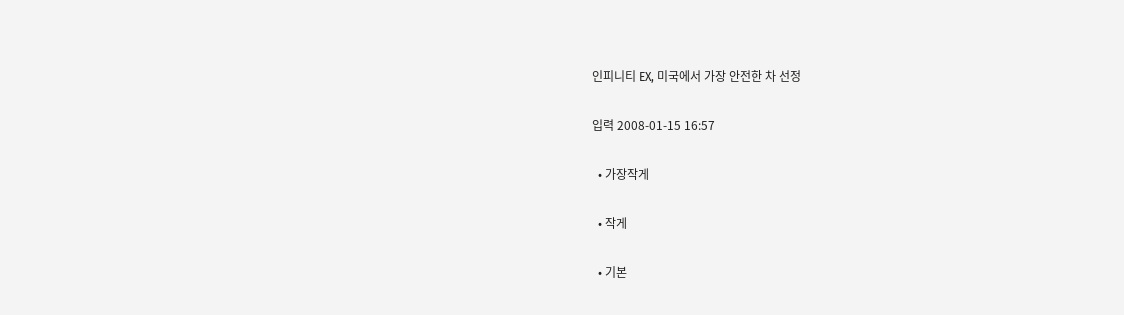인피니티 EX, 미국에서 가장 안전한 차 선정

입력 2008-01-15 16:57

  • 가장작게

  • 작게

  • 기본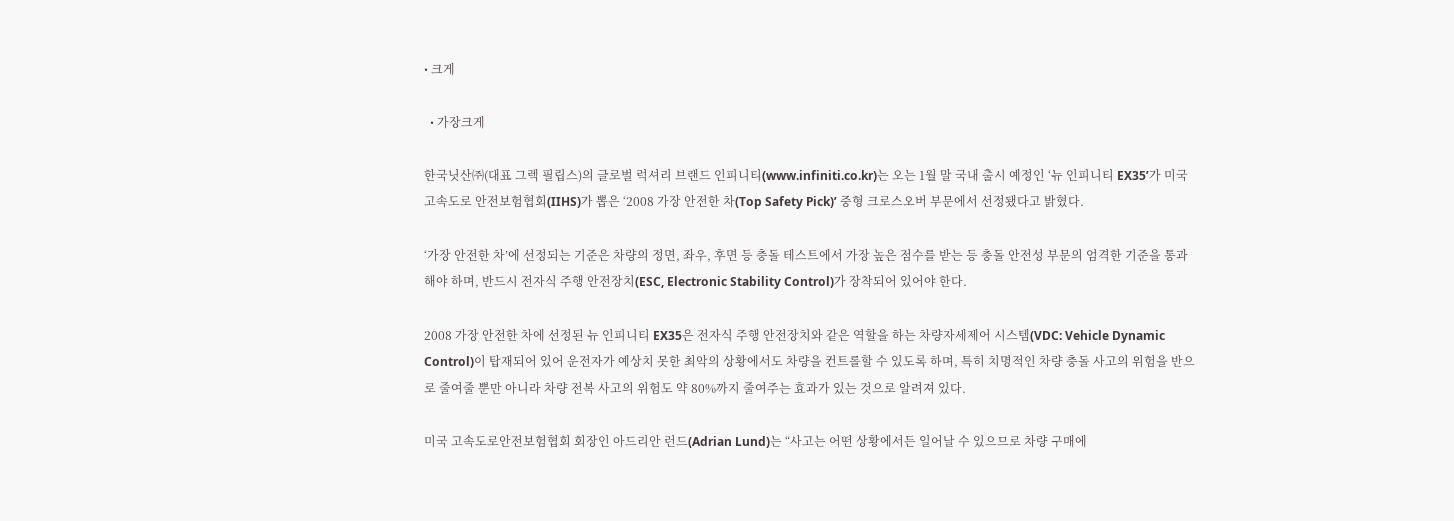• 크게

  • 가장크게

한국닛산㈜(대표 그렉 필립스)의 글로벌 럭셔리 브랜드 인피니티(www.infiniti.co.kr)는 오는 1월 말 국내 출시 예정인 ‘뉴 인피니티 EX35’가 미국 고속도로 안전보험협회(IIHS)가 뽑은 ‘2008 가장 안전한 차(Top Safety Pick)’ 중형 크로스오버 부문에서 선정됐다고 밝혔다.

‘가장 안전한 차’에 선정되는 기준은 차량의 정면, 좌우, 후면 등 충돌 테스트에서 가장 높은 점수를 받는 등 충돌 안전성 부문의 엄격한 기준을 통과해야 하며, 반드시 전자식 주행 안전장치(ESC, Electronic Stability Control)가 장착되어 있어야 한다.

2008 가장 안전한 차에 선정된 뉴 인피니티 EX35은 전자식 주행 안전장치와 같은 역할을 하는 차량자세제어 시스템(VDC: Vehicle Dynamic Control)이 탑재되어 있어 운전자가 예상치 못한 최악의 상황에서도 차량을 컨트롤할 수 있도록 하며, 특히 치명적인 차량 충돌 사고의 위험을 반으로 줄여줄 뿐만 아니라 차량 전복 사고의 위험도 약 80%까지 줄여주는 효과가 있는 것으로 알려져 있다.

미국 고속도로안전보험협회 회장인 아드리안 런드(Adrian Lund)는 “사고는 어떤 상황에서든 일어날 수 있으므로 차량 구매에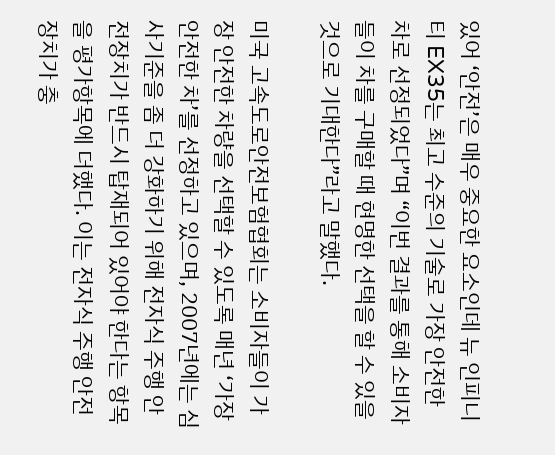있어 ‘안전’은 매우 중요한 요소인데 뉴 인피니티 EX35는 최고 수준의 기술로 가장 안전한 차로 선정되었다”며 “이번 결과를 통해 소비자들이 차를 구매할 때 현명한 선택을 할 수 있을 것으로 기대한다”라고 말했다.

미국 고속도로안전보험협회는 소비자들이 가장 안전한 차량을 선택할 수 있도록 매년 ‘가장 안전한 차’를 선정하고 있으며, 2007년에는 심사기준을 좀 더 강화하기 위해 전자식 주행 안전장치가 반드시 탑재되어 있어야 한다는 항목을 평가항목에 더했다. 이는 전자식 주행 안전장치가 충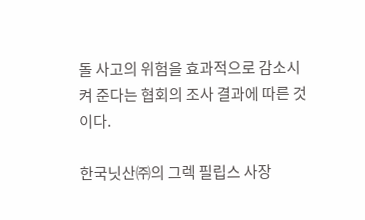돌 사고의 위험을 효과적으로 감소시켜 준다는 협회의 조사 결과에 따른 것이다.

한국닛산㈜의 그렉 필립스 사장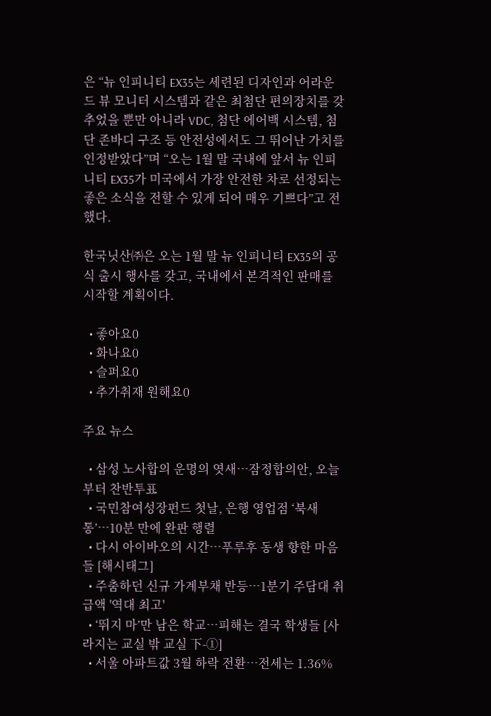은 “뉴 인피니티 EX35는 세련된 디자인과 어라운드 뷰 모니터 시스템과 같은 최첨단 편의장치를 갖추었을 뿐만 아니라 VDC, 첨단 에어백 시스템, 첨단 존바디 구조 등 안전성에서도 그 뛰어난 가치를 인정받았다”며 “오는 1월 말 국내에 앞서 뉴 인피니티 EX35가 미국에서 가장 안전한 차로 선정되는 좋은 소식을 전할 수 있게 되어 매우 기쁘다”고 전했다.

한국닛산㈜은 오는 1월 말 뉴 인피니티 EX35의 공식 출시 행사를 갖고, 국내에서 본격적인 판매를 시작할 계획이다.

  • 좋아요0
  • 화나요0
  • 슬퍼요0
  • 추가취재 원해요0

주요 뉴스

  • 삼성 노사합의 운명의 엿새⋯잠정합의안, 오늘부터 찬반투표
  • 국민참여성장펀드 첫날, 은행 영업점 ‘북새통’⋯10분 만에 완판 행렬
  • 다시 아이바오의 시간…푸루후 동생 향한 마음들 [해시태그]
  • 주춤하던 신규 가계부채 반등⋯1분기 주담대 취급액 '역대 최고'
  • ‘뛰지 마’만 남은 학교…피해는 결국 학생들 [사라지는 교실 밖 교실 下-①]
  • 서울 아파트값 3월 하락 전환⋯전세는 1.36%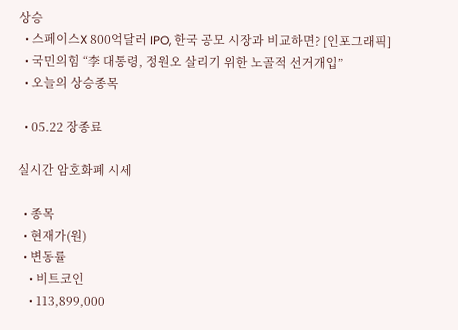상승
  • 스페이스X 800억달러 IPO, 한국 공모 시장과 비교하면? [인포그래픽]
  • 국민의힘 “李 대통령, 정원오 살리기 위한 노골적 선거개입”
  • 오늘의 상승종목

  • 05.22 장종료

실시간 암호화폐 시세

  • 종목
  • 현재가(원)
  • 변동률
    • 비트코인
    • 113,899,000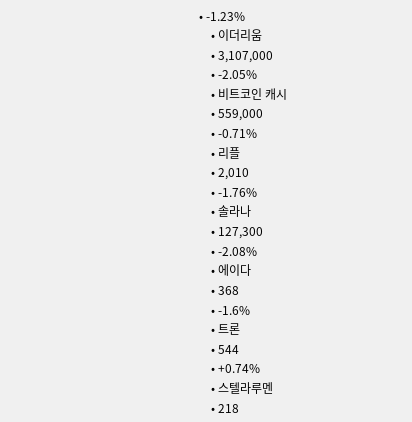• -1.23%
    • 이더리움
    • 3,107,000
    • -2.05%
    • 비트코인 캐시
    • 559,000
    • -0.71%
    • 리플
    • 2,010
    • -1.76%
    • 솔라나
    • 127,300
    • -2.08%
    • 에이다
    • 368
    • -1.6%
    • 트론
    • 544
    • +0.74%
    • 스텔라루멘
    • 218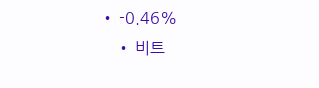• -0.46%
    • 비트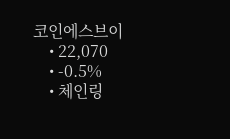코인에스브이
    • 22,070
    • -0.5%
    • 체인링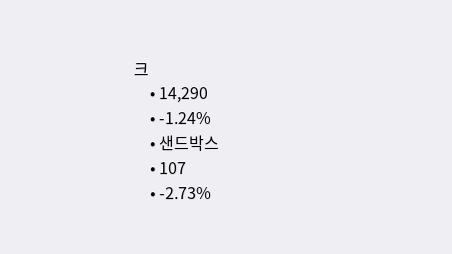크
    • 14,290
    • -1.24%
    • 샌드박스
    • 107
    • -2.73%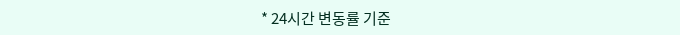* 24시간 변동률 기준